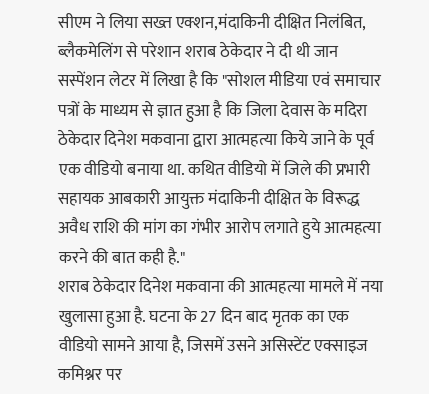सीएम ने लिया सख्त एक्शन,मंदाकिनी दीक्षित निलंबित, ब्लैकमेलिंग से परेशान शराब ठेकेदार ने दी थी जान
सस्पेंशन लेटर में लिखा है कि "सोशल मीडिया एवं समाचार पत्रों के माध्यम से ज्ञात हुआ है कि जिला देवास के मदिरा ठेकेदार दिनेश मकवाना द्वारा आत्महत्या किये जाने के पूर्व एक वीडियो बनाया था. कथित वीडियो में जिले की प्रभारी सहायक आबकारी आयुक्त मंदाकिनी दीक्षित के विरूद्ध अवैध राशि की मांग का गंभीर आरोप लगाते हुये आत्महत्या करने की बात कही है."
शराब ठेकेदार दिनेश मकवाना की आत्महत्या मामले में नया खुलासा हुआ है. घटना के 27 दिन बाद मृतक का एक वीडियो सामने आया है, जिसमें उसने असिस्टेंट एक्साइज कमिश्नर पर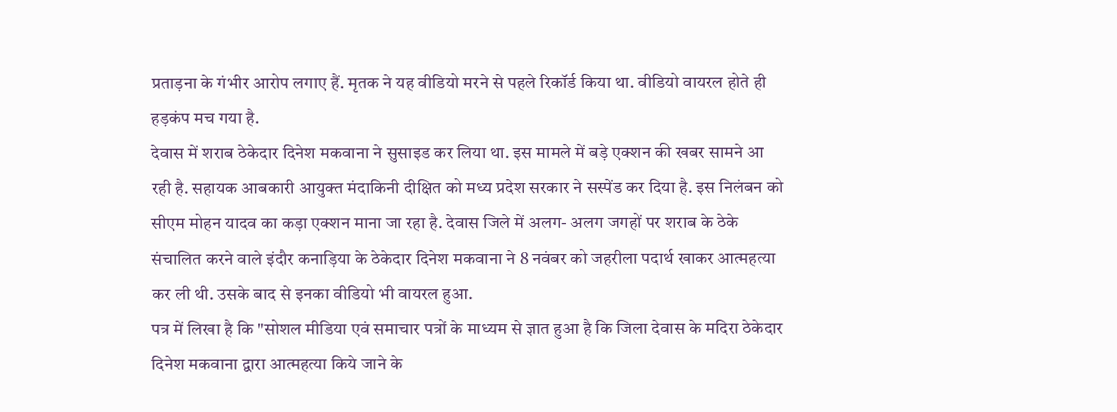प्रताड़ना के गंभीर आरोप लगाए हैं. मृतक ने यह वीडियो मरने से पहले रिकॉर्ड किया था. वीडियो वायरल होते ही हड़कंप मच गया है.
देवास में शराब ठेकेदार दिनेश मकवाना ने सुसाइड कर लिया था. इस मामले में बड़े एक्शन की खबर सामने आ रही है. सहायक आबकारी आयुक्त मंदाकिनी दीक्षित को मध्य प्रदेश सरकार ने सस्पेंड कर दिया है. इस निलंबन को सीएम मोहन यादव का कड़ा एक्शन माना जा रहा है. देवास जिले में अलग- अलग जगहों पर शराब के ठेके संचालित करने वाले इंदौर कनाड़िया के ठेकेदार दिनेश मकवाना ने 8 नवंबर को जहरीला पदार्थ खाकर आत्महत्या कर ली थी. उसके बाद से इनका वीडियो भी वायरल हुआ.
पत्र में लिखा है कि "सोशल मीडिया एवं समाचार पत्रों के माध्यम से ज्ञात हुआ है कि जिला देवास के मदिरा ठेकेदार दिनेश मकवाना द्वारा आत्महत्या किये जाने के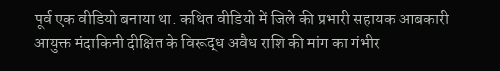पूर्व एक वीडियो बनाया था. कथित वीडियो में जिले की प्रभारी सहायक आबकारी आयुक्त मंदाकिनी दीक्षित के विरूद्ध अवैध राशि की मांग का गंभीर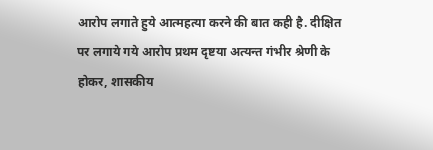आरोप लगाते हुये आत्महत्या करने की बात कही है. दीक्षित पर लगाये गये आरोप प्रथम दृष्टया अत्यन्त गंभीर श्रेणी के होकर, शासकीय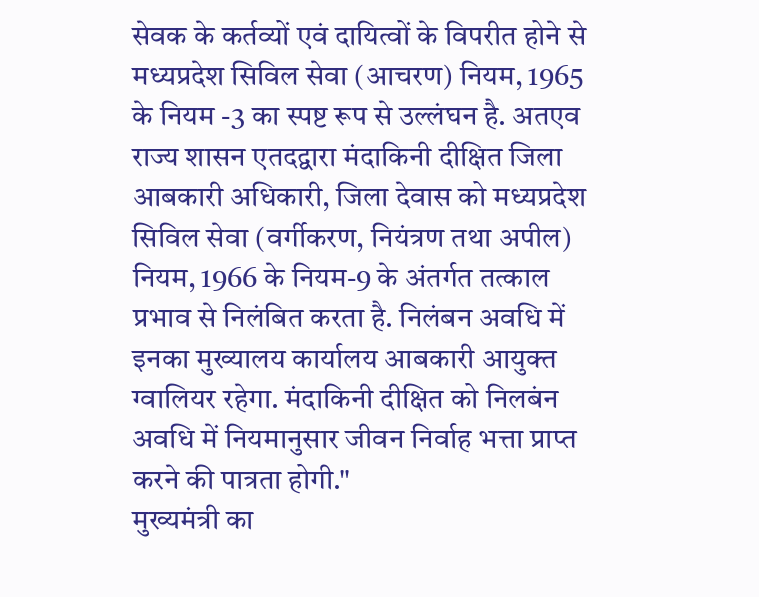सेवक के कर्तव्यों एवं दायित्वों के विपरीत होने से मध्यप्रदेश सिविल सेवा (आचरण) नियम, 1965 के नियम -3 का स्पष्ट रूप से उल्लंघन है. अतएव राज्य शासन एतदद्वारा मंदाकिनी दीक्षित जिला आबकारी अधिकारी, जिला देवास को मध्यप्रदेश सिविल सेवा (वर्गीकरण, नियंत्रण तथा अपील) नियम, 1966 के नियम-9 के अंतर्गत तत्काल प्रभाव से निलंबित करता है. निलंबन अवधि में इनका मुख्यालय कार्यालय आबकारी आयुक्त ग्वालियर रहेगा. मंदाकिनी दीक्षित को निलबंन अवधि में नियमानुसार जीवन निर्वाह भत्ता प्राप्त करने की पात्रता होगी."
मुख्यमंत्री का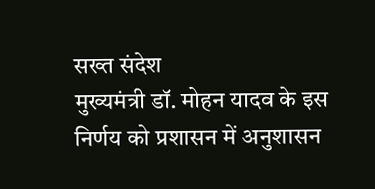सख्त संदेश
मुख्यमंत्री डॉ. मोहन यादव के इस निर्णय को प्रशासन में अनुशासन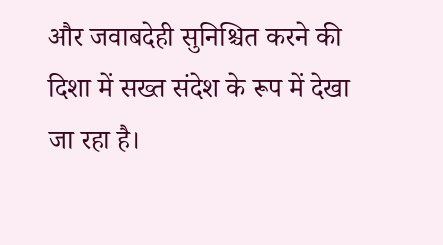और जवाबदेही सुनिश्चित करने की दिशा में सख्त संदेश के रूप में देखा जा रहा है।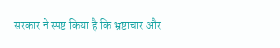सरकार ने स्पष्ट किया है कि भ्रष्टाचार और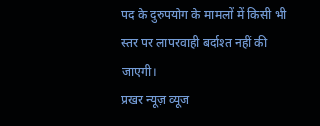पद के दुरुपयोग के मामलों में किसी भी स्तर पर लापरवाही बर्दाश्त नहीं की जाएगी।
प्रखर न्यूज़ व्यूज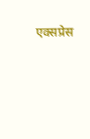एक्सप्रेस